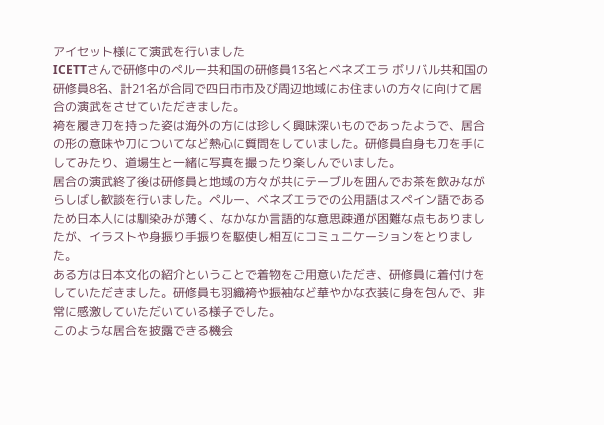アイセット様にて演武を行いました
ICETTさんで研修中のペルー共和国の研修員13名とベネズエラ ボリバル共和国の研修員8名、計21名が合同で四日市市及び周辺地域にお住まいの方々に向けて居合の演武をさせていただきました。
袴を履き刀を持った姿は海外の方には珍しく興味深いものであったようで、居合の形の意味や刀についてなど熱心に質問をしていました。研修員自身も刀を手にしてみたり、道場生と一緒に写真を撮ったり楽しんでいました。
居合の演武終了後は研修員と地域の方々が共にテーブルを囲んでお茶を飲みながらしばし歓談を行いました。ペルー、ベネズエラでの公用語はスペイン語であるため日本人には馴染みが薄く、なかなか言語的な意思疎通が困難な点もありましたが、イラストや身振り手振りを駆使し相互にコミュニケーションをとりました。
ある方は日本文化の紹介ということで着物をご用意いただき、研修員に着付けをしていただきました。研修員も羽織袴や振袖など華やかな衣装に身を包んで、非常に感激していただいている様子でした。
このような居合を披露できる機会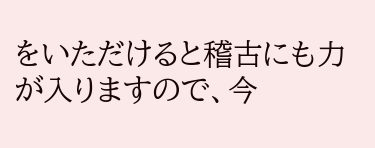をいただけると稽古にも力が入りますので、今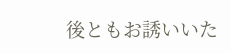後ともお誘いいた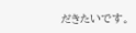だきたいです。